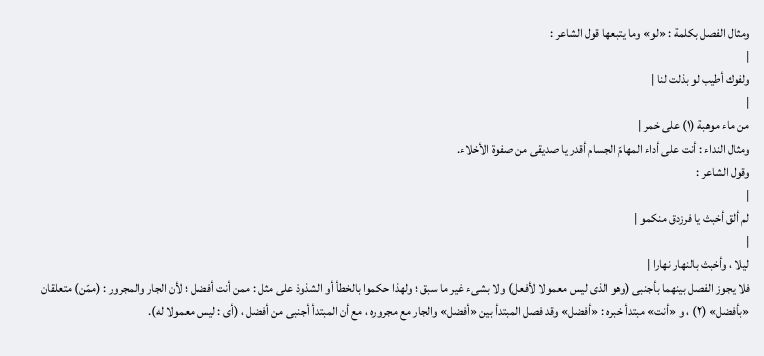ومثال الفصل بكلمة : «لو» وما يتبعها قول الشاعر :
|
ولفوك أطيب لو بذلت لنا |
|
من ماء موهبة (١) على خمر |
ومثال النداء : أنت على أداء المهامّ الجسام أقدر يا صديقى من صفوة الأخلاء.
وقول الشاعر :
|
لم ألق أخبث يا فرزدق منكمو |
|
ليلا ، وأخبث بالنهار نهارا |
فلا يجوز الفصل بينهما بأجنبى (وهو الذى ليس معمولا لأفعل) ولا بشىء غير ما سبق ؛ ولهذا حكموا بالخطأ أو الشذوذ على مثل : ممن أنت أفضل ؛ لأن الجار والمجرور : (ممّن) متعلقان «بأفضل» (٢) ، و «أنت» مبتدأ خبره : «أفضل» وقد فصل المبتدأ بين «أفضل» والجار مع مجروره ، مع أن المبتدأ أجنبى من أفضل ، (أى : ليس معمولا له).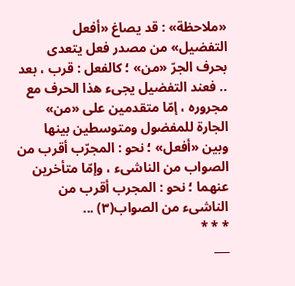«ملاحظة» : قد يصاغ «أفعل التفضيل» من مصدر فعل يتعدى بحرف الجرّ «من» ؛ كالفعل : قرب ، بعد .. فعند التفضيل يجىء هذا الحرف مع مجروره ، إمّا متقدمين على «من» الجارة للمفضول ومتوسطين بينها وبين «أفعل» ؛ نحو : المجرّب أقرب من الصواب من الناشىء ، وإمّا متأخرين عنهما ؛ نحو : المجرب أقرب من الناشىء من الصواب(٣) ...
* * *
___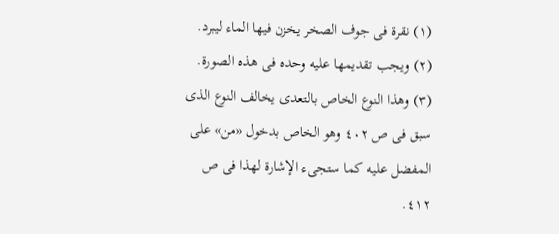(١) نقرة فى جوف الصخر يخزن فيها الماء ليبرد.
(٢) ويجب تقديمها عليه وحده فى هذه الصورة.
(٣) وهذا النوع الخاص بالتعدى يخالف النوع الذى سبق فى ص ٤٠٢ وهو الخاص بدخول «من» على المفضل عليه كما ستجىء الإشارة لهذا فى ص ٤١٢.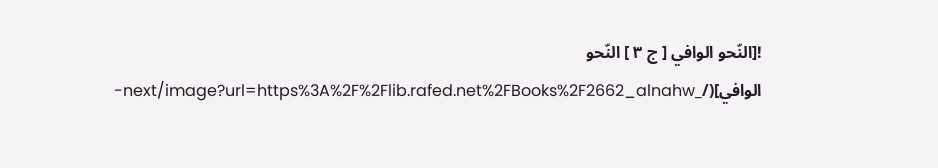![النّحو الوافي [ ج ٣ ] النّحو الوافي](/_next/image?url=https%3A%2F%2Flib.rafed.net%2FBooks%2F2662_alnahw-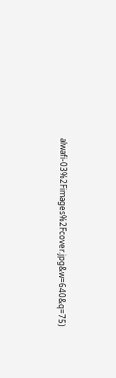alwafi-03%2Fimages%2Fcover.jpg&w=640&q=75)